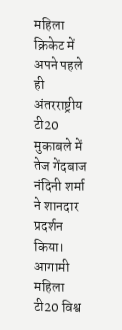महिला क्रिकेट में अपने पहले ही अंतरराष्ट्रीय टी20 मुकाबले में तेज गेंदबाज नंदिनी शर्मा ने शानदार प्रदर्शन किया। आगामी महिला टी20 विश्व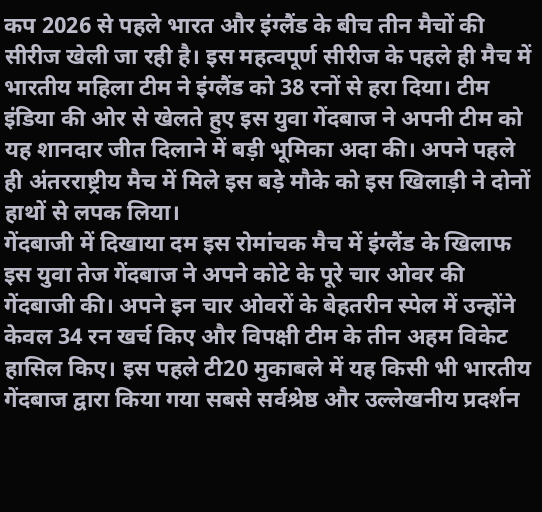कप 2026 से पहले भारत और इंग्लैंड के बीच तीन मैचों की सीरीज खेली जा रही है। इस महत्वपूर्ण सीरीज के पहले ही मैच में भारतीय महिला टीम ने इंग्लैंड को 38 रनों से हरा दिया। टीम इंडिया की ओर से खेलते हुए इस युवा गेंदबाज ने अपनी टीम को यह शानदार जीत दिलाने में बड़ी भूमिका अदा की। अपने पहले ही अंतरराष्ट्रीय मैच में मिले इस बड़े मौके को इस खिलाड़ी ने दोनों हाथों से लपक लिया।
गेंदबाजी में दिखाया दम इस रोमांचक मैच में इंग्लैंड के खिलाफ इस युवा तेज गेंदबाज ने अपने कोटे के पूरे चार ओवर की गेंदबाजी की। अपने इन चार ओवरों के बेहतरीन स्पेल में उन्होंने केवल 34 रन खर्च किए और विपक्षी टीम के तीन अहम विकेट हासिल किए। इस पहले टी20 मुकाबले में यह किसी भी भारतीय गेंदबाज द्वारा किया गया सबसे सर्वश्रेष्ठ और उल्लेखनीय प्रदर्शन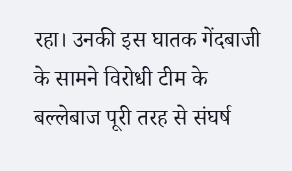रहा। उनकी इस घातक गेंदबाजी के सामने विरोधी टीम के बल्लेबाज पूरी तरह से संघर्ष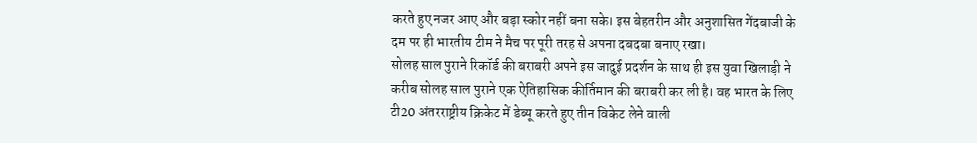करते हुए नजर आए और बड़ा स्कोर नहीं बना सके। इस बेहतरीन और अनुशासित गेंदबाजी के दम पर ही भारतीय टीम ने मैच पर पूरी तरह से अपना दबदबा बनाए रखा।
सोलह साल पुराने रिकॉर्ड की बराबरी अपने इस जादुई प्रदर्शन के साथ ही इस युवा खिलाड़ी ने करीब सोलह साल पुराने एक ऐतिहासिक कीर्तिमान की बराबरी कर ली है। वह भारत के लिए टी20 अंतरराष्ट्रीय क्रिकेट में डेब्यू करते हुए तीन विकेट लेने वाली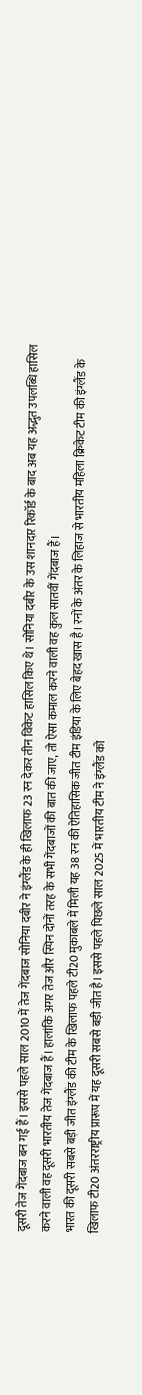दूसरी तेज गेंदबाज बन गई हैं। इससे पहले साल 2010 में तेज गेंदबाज सोनिया दबीर ने इंग्लैंड के ही खिलाफ 23 रन देकर तीन विकेट हासिल किए थे। सोनिया दबीर के उस शानदार रिकॉर्ड के बाद अब यह अद्भुत उपलब्धि हासिल करने वाली वह दूसरी भारतीय तेज गेंदबाज हैं। हालांकि अगर तेज और स्पिन दोनों तरह के सभी गेंदबाजों की बात की जाए, तो ऐसा कमाल करने वाली वह कुल सातवीं गेंदबाज हैं।
भारत की दूसरी सबसे बड़ी जीत इंग्लैंड की टीम के खिलाफ पहले टी20 मुकाबले में मिली यह 38 रन की ऐतिहासिक जीत टीम इंडिया के लिए बेहद खास है। रनों के अंतर के लिहाज से भारतीय महिला क्रिकेट टीम की इंग्लैंड के खिलाफ टी20 अंतरराष्ट्रीय प्रारूप में यह दूसरी सबसे बड़ी जीत है। इससे पहले पिछले साल 2025 में भारतीय टीम ने इंग्लैंड को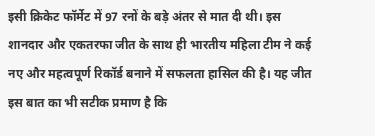इसी क्रिकेट फॉर्मेट में 97 रनों के बड़े अंतर से मात दी थी। इस शानदार और एकतरफा जीत के साथ ही भारतीय महिला टीम ने कई नए और महत्वपूर्ण रिकॉर्ड बनाने में सफलता हासिल की है। यह जीत इस बात का भी सटीक प्रमाण है कि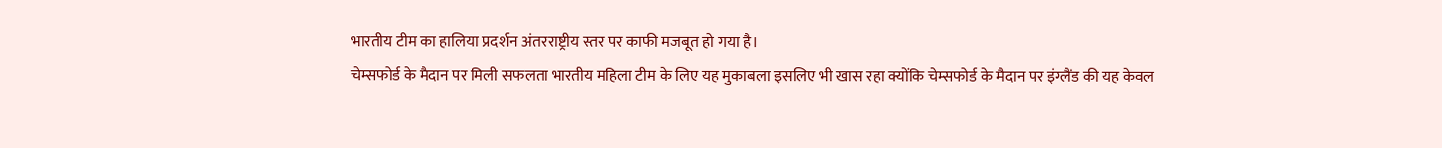भारतीय टीम का हालिया प्रदर्शन अंतरराष्ट्रीय स्तर पर काफी मजबूत हो गया है।
चेम्सफोर्ड के मैदान पर मिली सफलता भारतीय महिला टीम के लिए यह मुकाबला इसलिए भी खास रहा क्योंकि चेम्सफोर्ड के मैदान पर इंग्लैंड की यह केवल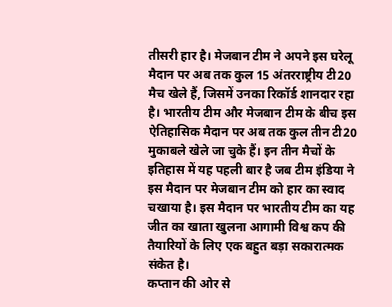तीसरी हार है। मेजबान टीम ने अपने इस घरेलू मैदान पर अब तक कुल 15 अंतरराष्ट्रीय टी20 मैच खेले हैं, जिसमें उनका रिकॉर्ड शानदार रहा है। भारतीय टीम और मेजबान टीम के बीच इस ऐतिहासिक मैदान पर अब तक कुल तीन टी20 मुकाबले खेले जा चुके हैं। इन तीन मैचों के इतिहास में यह पहली बार है जब टीम इंडिया ने इस मैदान पर मेजबान टीम को हार का स्वाद चखाया है। इस मैदान पर भारतीय टीम का यह जीत का खाता खुलना आगामी विश्व कप की तैयारियों के लिए एक बहुत बड़ा सकारात्मक संकेत है।
कप्तान की ओर से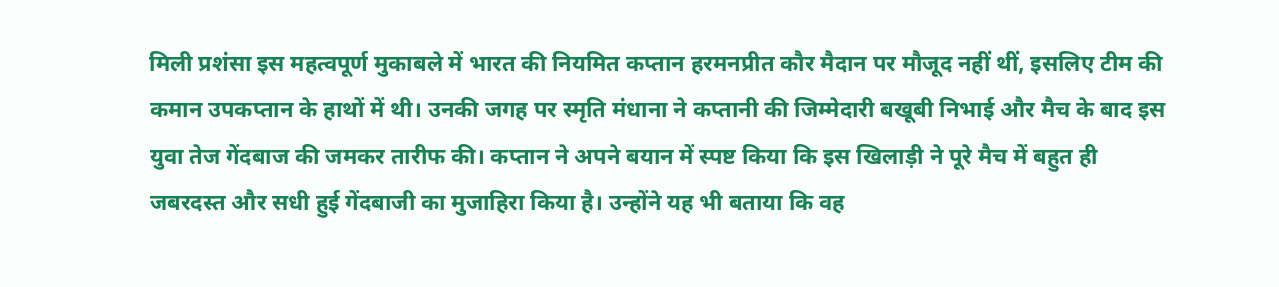मिली प्रशंसा इस महत्वपूर्ण मुकाबले में भारत की नियमित कप्तान हरमनप्रीत कौर मैदान पर मौजूद नहीं थीं, इसलिए टीम की कमान उपकप्तान के हाथों में थी। उनकी जगह पर स्मृति मंधाना ने कप्तानी की जिम्मेदारी बखूबी निभाई और मैच के बाद इस युवा तेज गेंदबाज की जमकर तारीफ की। कप्तान ने अपने बयान में स्पष्ट किया कि इस खिलाड़ी ने पूरे मैच में बहुत ही जबरदस्त और सधी हुई गेंदबाजी का मुजाहिरा किया है। उन्होंने यह भी बताया कि वह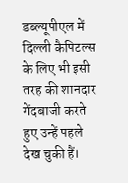डब्ल्यूपीएल में दिल्ली कैपिटल्स के लिए भी इसी तरह की शानदार गेंदबाजी करते हुए उन्हें पहले देख चुकी हैं।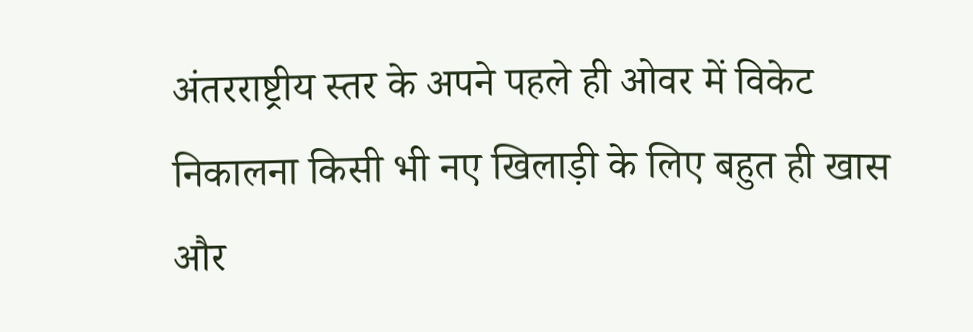अंतरराष्ट्रीय स्तर के अपने पहले ही ओवर में विकेट निकालना किसी भी नए खिलाड़ी के लिए बहुत ही खास और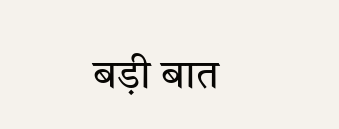बड़ी बात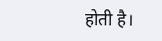होती है।